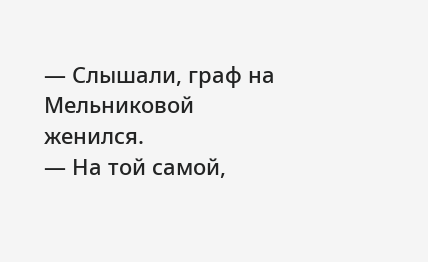— Слышали, граф на Мельниковой женился.
— На той самой,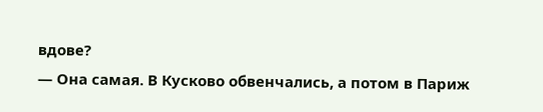вдове?
— Она самая. В Кусково обвенчались, а потом в Париж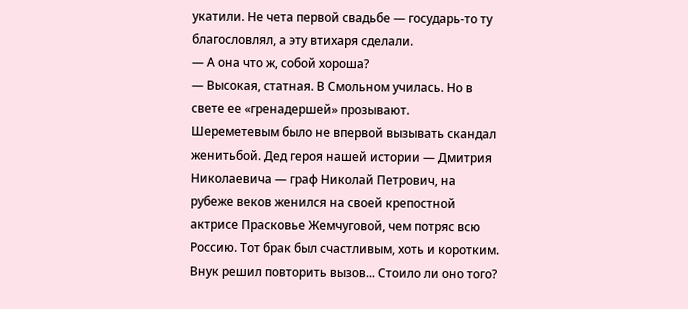укатили. Не чета первой свадьбе — государь-то ту благословлял, а эту втихаря сделали.
— А она что ж, собой хороша?
— Высокая, статная. В Смольном училась. Но в свете ее «гренадершей» прозывают.
Шереметевым было не впервой вызывать скандал женитьбой. Дед героя нашей истории — Дмитрия Николаевича — граф Николай Петрович, на рубеже веков женился на своей крепостной актрисе Прасковье Жемчуговой, чем потряс всю Россию. Тот брак был счастливым, хоть и коротким. Внук решил повторить вызов... Стоило ли оно того?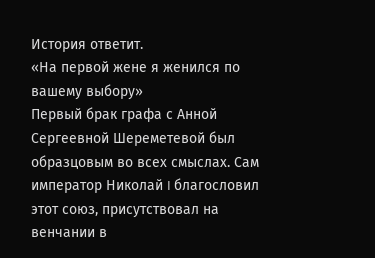История ответит.
«На первой жене я женился по вашему выбору»
Первый брак графа с Анной Сергеевной Шереметевой был образцовым во всех смыслах. Сам император Николай I благословил этот союз, присутствовал на венчании в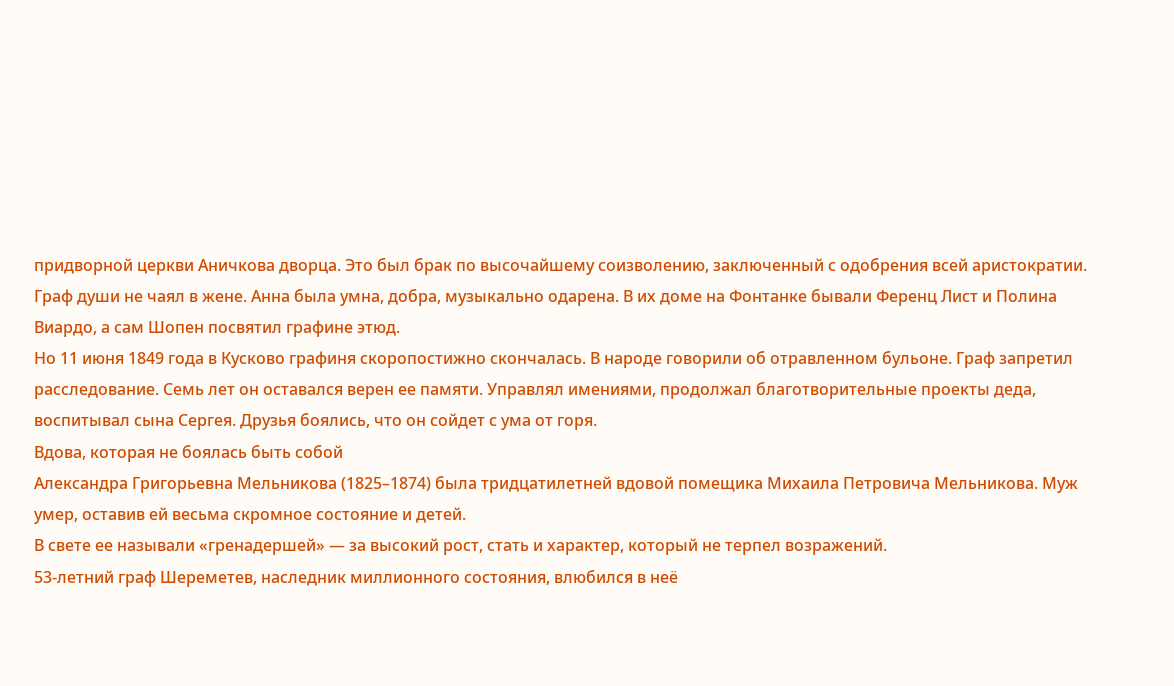придворной церкви Аничкова дворца. Это был брак по высочайшему соизволению, заключенный с одобрения всей аристократии.
Граф души не чаял в жене. Анна была умна, добра, музыкально одарена. В их доме на Фонтанке бывали Ференц Лист и Полина Виардо, а сам Шопен посвятил графине этюд.
Но 11 июня 1849 года в Кусково графиня скоропостижно скончалась. В народе говорили об отравленном бульоне. Граф запретил расследование. Семь лет он оставался верен ее памяти. Управлял имениями, продолжал благотворительные проекты деда, воспитывал сына Сергея. Друзья боялись, что он сойдет с ума от горя.
Вдова, которая не боялась быть собой
Александра Григорьевна Мельникова (1825–1874) была тридцатилетней вдовой помещика Михаила Петровича Мельникова. Муж умер, оставив ей весьма скромное состояние и детей.
В свете ее называли «гренадершей» — за высокий рост, стать и характер, который не терпел возражений.
53-летний граф Шереметев, наследник миллионного состояния, влюбился в неё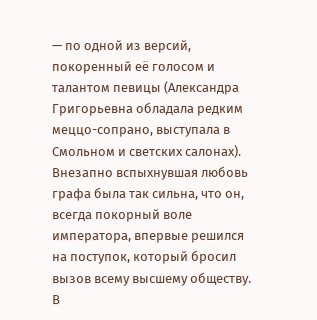— по одной из версий, покоренный её голосом и талантом певицы (Александра Григорьевна обладала редким меццо-сопрано, выступала в Смольном и светских салонах).
Внезапно вспыхнувшая любовь графа была так сильна, что он, всегда покорный воле императора, впервые решился на поступок, который бросил вызов всему высшему обществу. В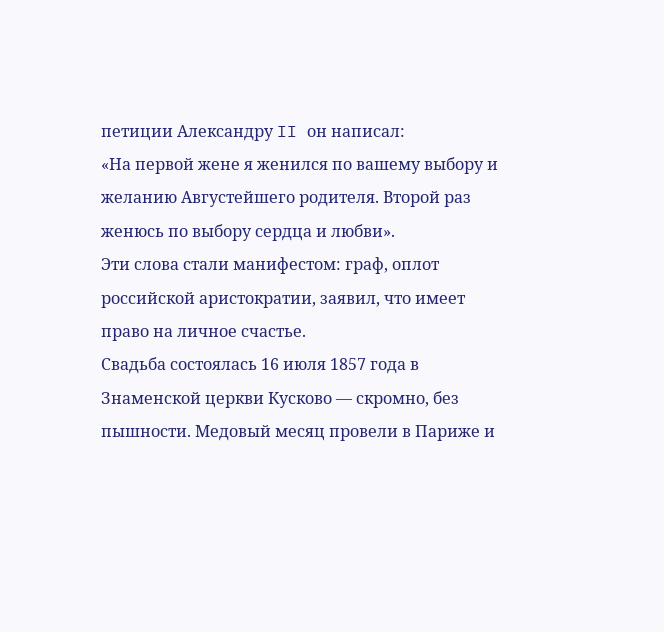петиции Александру II он написал:
«На первой жене я женился по вашему выбору и желанию Августейшего родителя. Второй раз женюсь по выбору сердца и любви».
Эти слова стали манифестом: граф, оплот российской аристократии, заявил, что имеет право на личное счастье.
Свадьба состоялась 16 июля 1857 года в Знаменской церкви Кусково — скромно, без пышности. Медовый месяц провели в Париже и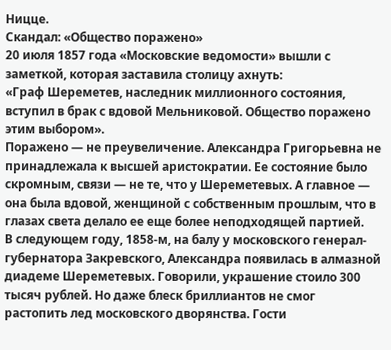Ницце.
Скандал: «Общество поражено»
20 июля 1857 года «Московские ведомости» вышли с заметкой, которая заставила столицу ахнуть:
«Граф Шереметев, наследник миллионного состояния, вступил в брак с вдовой Мельниковой. Общество поражено этим выбором».
Поражено — не преувеличение. Александра Григорьевна не принадлежала к высшей аристократии. Ее состояние было скромным, связи — не те, что у Шереметевых. А главное — она была вдовой, женщиной с собственным прошлым, что в глазах света делало ее еще более неподходящей партией.
В следующем году, 1858-м, на балу у московского генерал-губернатора Закревского, Александра появилась в алмазной диадеме Шереметевых. Говорили, украшение стоило 300 тысяч рублей. Но даже блеск бриллиантов не смог растопить лед московского дворянства. Гости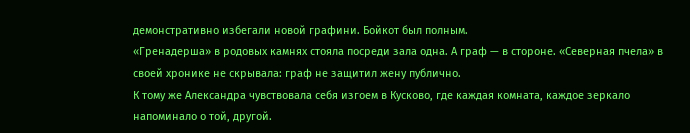демонстративно избегали новой графини. Бойкот был полным.
«Гренадерша» в родовых камнях стояла посреди зала одна. А граф — в стороне. «Северная пчела» в своей хронике не скрывала: граф не защитил жену публично.
К тому же Александра чувствовала себя изгоем в Кусково, где каждая комната, каждое зеркало напоминало о той, другой.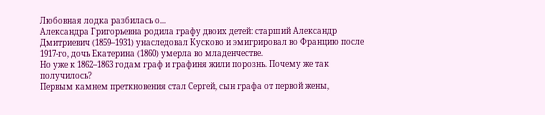Любовная лодка разбилась о...
Александра Григорьевна родила графу двоих детей: старший Александр Дмитриевич (1859–1931) унаследовал Кусково и эмигрировал во Францию после 1917-го, дочь Екатерина (1860) умерла во младенчестве.
Но уже к 1862–1863 годам граф и графиня жили порознь. Почему же так получилось?
Первым камнем преткновения стал Сергей, сын графа от первой жены,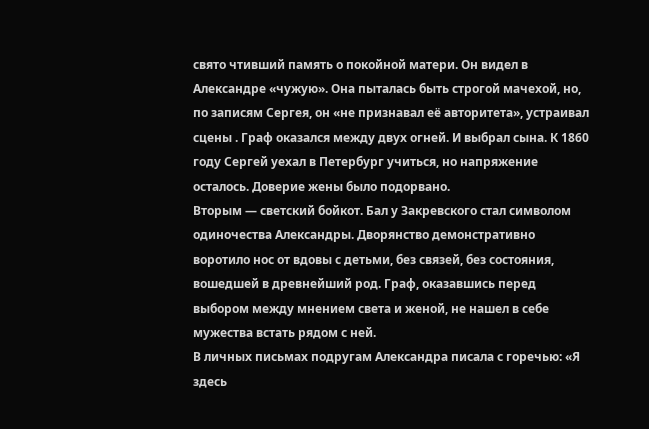свято чтивший память о покойной матери. Он видел в Александре «чужую». Она пыталась быть строгой мачехой, но, по записям Сергея, он «не признавал её авторитета», устраивал сцены . Граф оказался между двух огней. И выбрал сына. К 1860 году Сергей уехал в Петербург учиться, но напряжение осталось. Доверие жены было подорвано.
Вторым — светский бойкот. Бал у Закревского стал символом одиночества Александры. Дворянство демонстративно воротило нос от вдовы с детьми, без связей, без состояния, вошедшей в древнейший род. Граф, оказавшись перед выбором между мнением света и женой, не нашел в себе мужества встать рядом с ней.
В личных письмах подругам Александра писала с горечью: «Я здесь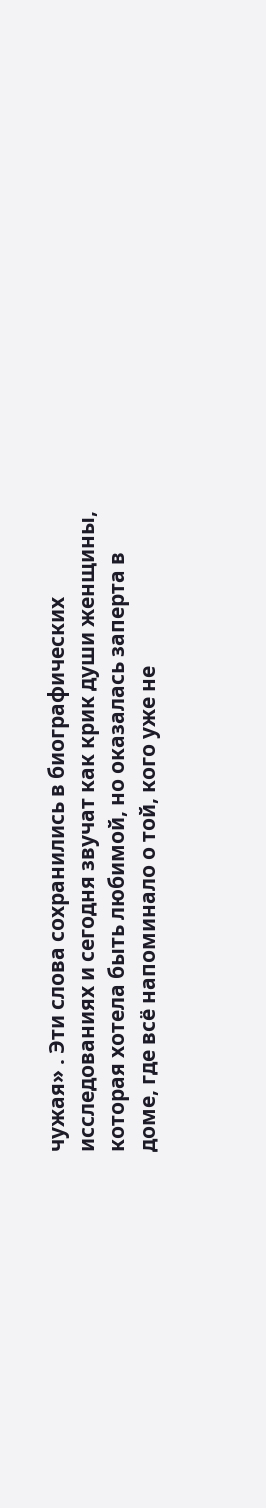чужая» . Эти слова сохранились в биографических исследованиях и сегодня звучат как крик души женщины, которая хотела быть любимой, но оказалась заперта в доме, где всё напоминало о той, кого уже не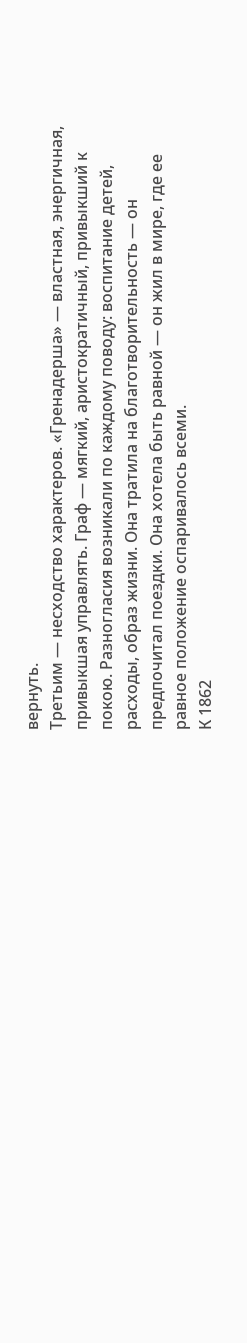вернуть.
Третьим — несходство характеров. «Гренадерша» — властная, энергичная, привыкшая управлять. Граф — мягкий, аристократичный, привыкший к покою. Разногласия возникали по каждому поводу: воспитание детей, расходы, образ жизни. Она тратила на благотворительность — он предпочитал поездки. Она хотела быть равной — он жил в мире, где ее равное положение оспаривалось всеми.
К 1862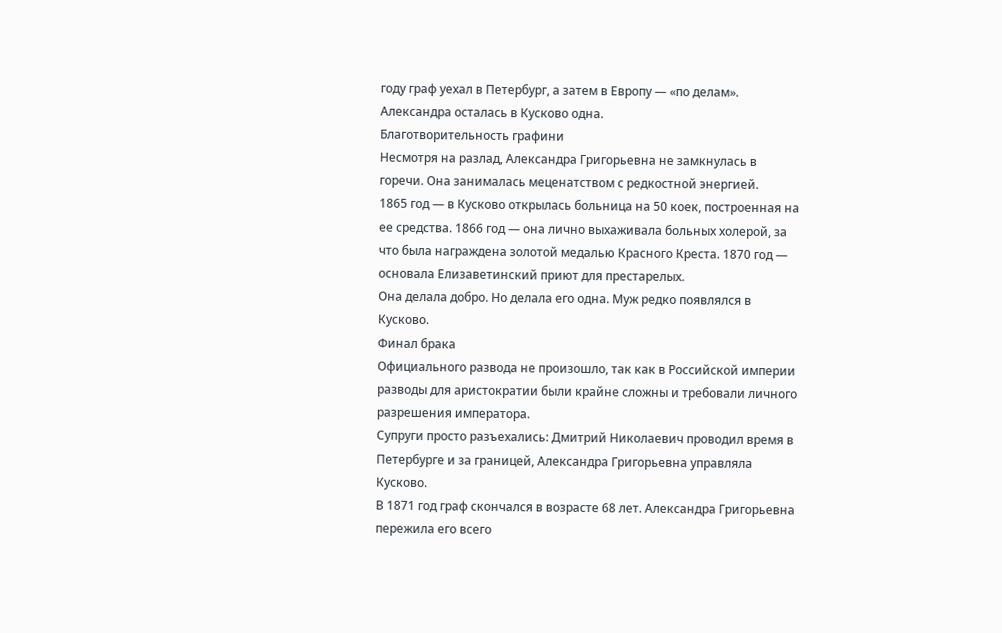году граф уехал в Петербург, а затем в Европу — «по делам». Александра осталась в Кусково одна.
Благотворительность графини
Несмотря на разлад, Александра Григорьевна не замкнулась в горечи. Она занималась меценатством с редкостной энергией.
1865 год — в Кусково открылась больница на 50 коек, построенная на ее средства. 1866 год — она лично выхаживала больных холерой, за что была награждена золотой медалью Красного Креста. 1870 год — основала Елизаветинский приют для престарелых.
Она делала добро. Но делала его одна. Муж редко появлялся в Кусково.
Финал брака
Официального развода не произошло, так как в Российской империи разводы для аристократии были крайне сложны и требовали личного разрешения императора.
Супруги просто разъехались: Дмитрий Николаевич проводил время в Петербурге и за границей, Александра Григорьевна управляла Кусково.
В 1871 год граф скончался в возрасте 68 лет. Александра Григорьевна пережила его всего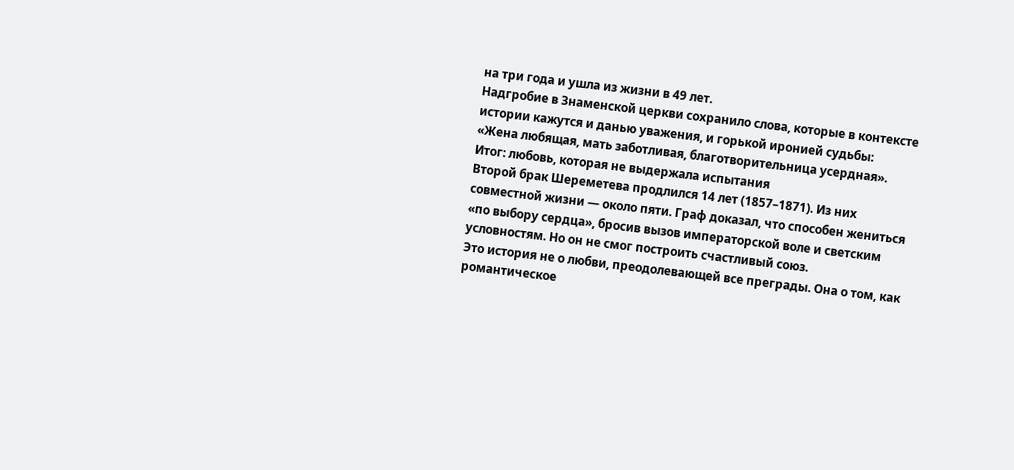на три года и ушла из жизни в 49 лет.
Надгробие в Знаменской церкви сохранило слова, которые в контексте истории кажутся и данью уважения, и горькой иронией судьбы:
«Жена любящая, мать заботливая, благотворительница усердная».
Итог: любовь, которая не выдержала испытания
Второй брак Шереметева продлился 14 лет (1857–1871). Из них совместной жизни — около пяти. Граф доказал, что способен жениться «по выбору сердца», бросив вызов императорской воле и светским условностям. Но он не смог построить счастливый союз.
Это история не о любви, преодолевающей все преграды. Она о том, как романтическое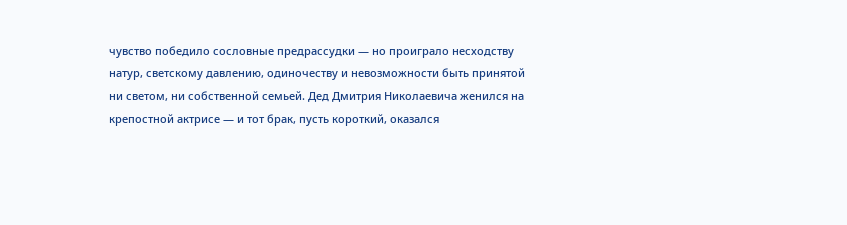чувство победило сословные предрассудки — но проиграло несходству натур, светскому давлению, одиночеству и невозможности быть принятой ни светом, ни собственной семьей. Дед Дмитрия Николаевича женился на крепостной актрисе — и тот брак, пусть короткий, оказался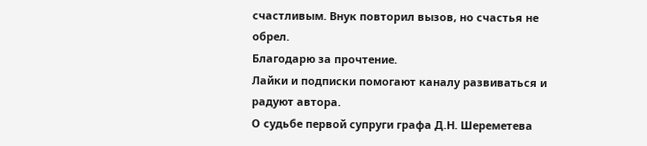счастливым. Внук повторил вызов, но счастья не обрел.
Благодарю за прочтение.
Лайки и подписки помогают каналу развиваться и радуют автора.
О судьбе первой супруги графа Д.Н. Шереметева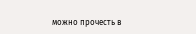можно прочесть в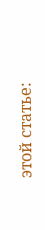этой статье: